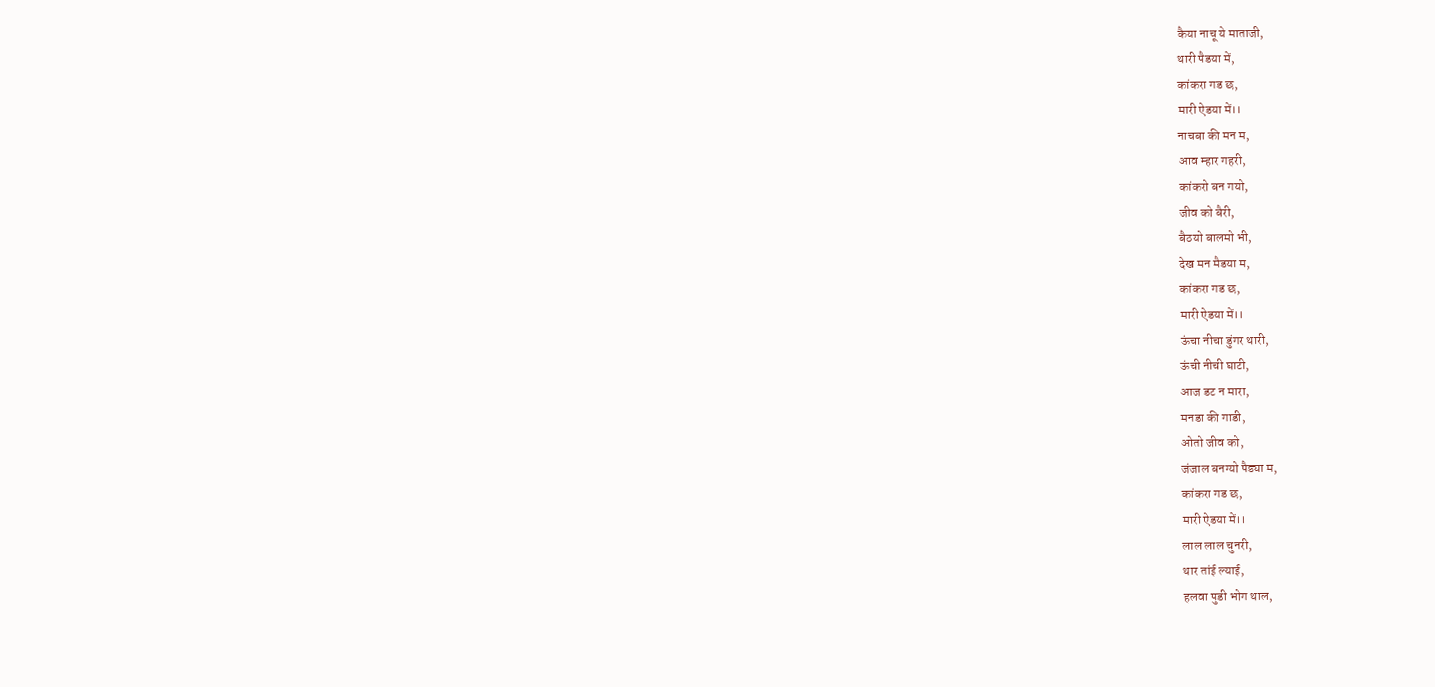कैया नाचू ये माताजी,
थारी पैडया में,
कांकरा गड छ,
मारी ऐडया में।।
नाचबा की मन म,
आव म्हार गहरी,
कांकरो बन गयो,
जीव को बैरी,
बैठयो बालमो भी,
देख मन मैडया म,
कांकरा गड छ,
मारी ऐडया में।।
ऊंचा नीचा डुंगर थारी,
ऊंची नीची घाटी,
आज डट न मारा,
मनडा की गाडी,
ओतो जीव को,
जंजाल बनग्यो पैड्या म,
कांकरा गड छ,
मारी ऐडया में।।
लाल लाल चुनरी,
थार तांई ल्याई,
हलवा पुडी भोग थाल,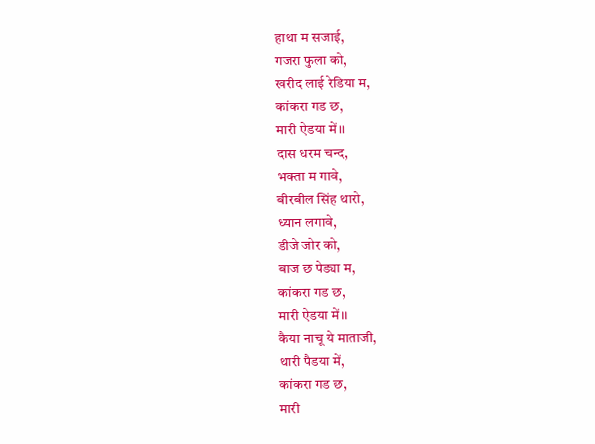हाथा म सजाई,
गजरा फुला को,
खरीद लाई रेडिया म,
कांकरा गड छ,
मारी ऐडया में।।
दास धरम चन्द,
भक्ता म गावे,
बीरबील सिंह थारो,
ध्यान लगावे,
डीजे जोर को,
बाज छ पेड्या म,
कांकरा गड छ,
मारी ऐडया में।।
कैया नाचू ये माताजी,
थारी पैडया में,
कांकरा गड छ,
मारी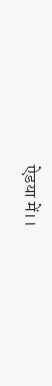ऐडया में।।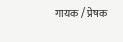गायक / प्रेषक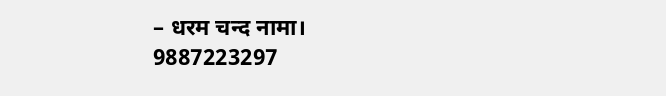– धरम चन्द नामा।
9887223297